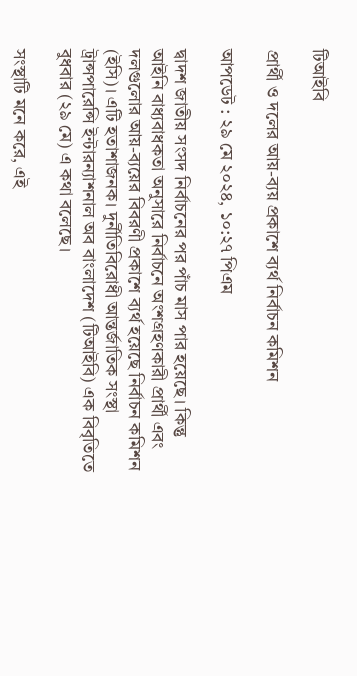টিআইবি

প্রার্থী ও দলের আয়-ব্যয় প্রকাশে ব্যর্থ নির্বাচন কমিশন

আপডেট : ২৯ মে ২০২৪, ১০:২৭ পিএম

দ্বাদশ জাতীয় সংসদ নির্বাচনের পর পাঁচ মাস পার হয়েছে। কিন্তু আইনি বাধ্যবাধকতা অনুসারে নির্বাচনে অংশগ্রহণকারী প্রার্থী এবং দলগুলোর আয়-ব্যয়ের বিবরণী প্রকাশে ব্যর্থ হয়েছে নির্বাচন কমিশন (ইসি)। এটি হতাশাজনক। দুর্নীতিবিরোধী আন্তর্জাতিক সংস্থা ট্রান্সপারেন্সি ইন্টারন্যাশনাল অব বাংলাদেশ (টিআইবি) এক বিবৃতিতে বুধবার (২৯ মে) এ কথা বলেছে।

সংস্থাটি মনে করে, এই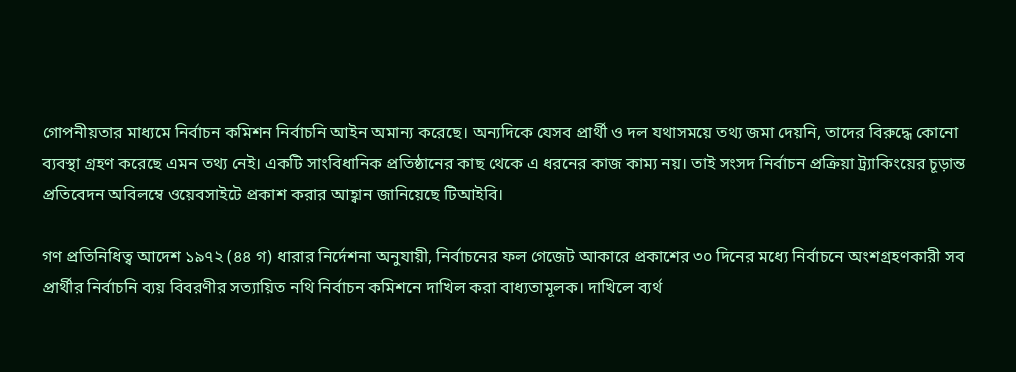গোপনীয়তার মাধ্যমে নির্বাচন কমিশন নির্বাচনি আইন অমান্য করেছে। অন্যদিকে যেসব প্রার্থী ও দল যথাসময়ে তথ্য জমা দেয়নি, তাদের বিরুদ্ধে কোনো ব্যবস্থা গ্রহণ করেছে এমন তথ্য নেই। একটি সাংবিধানিক প্রতিষ্ঠানের কাছ থেকে এ ধরনের কাজ কাম্য নয়। তাই সংসদ নির্বাচন প্রক্রিয়া ট্র্যাকিংয়ের চূড়ান্ত প্রতিবেদন অবিলম্বে ওয়েবসাইটে প্রকাশ করার আহ্বান জানিয়েছে টিআইবি।

গণ প্রতিনিধিত্ব আদেশ ১৯৭২ (৪৪ গ) ধারার নির্দেশনা অনুযায়ী, নির্বাচনের ফল গেজেট আকারে প্রকাশের ৩০ দিনের মধ্যে নির্বাচনে অংশগ্রহণকারী সব প্রার্থীর নির্বাচনি ব্যয় বিবরণীর সত্যায়িত নথি নির্বাচন কমিশনে দাখিল করা বাধ্যতামূলক। দাখিলে ব্যর্থ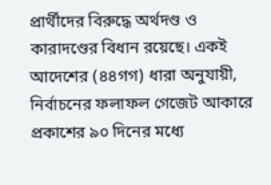প্রার্থীদের বিরুদ্ধে অর্থদণ্ড ও কারাদণ্ডের বিধান রয়েছে। একই আদেশের (৪৪গগ) ধারা অনুযায়ী, নির্বাচনের ফলাফল গেজেট আকারে প্রকাশের ৯০ দিনের মধ্যে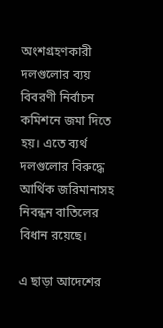অংশগ্রহণকারী দলগুলোর ব্যয় বিবরণী নির্বাচন কমিশনে জমা দিতে হয়। এতে ব্যর্থ দলগুলোর বিরুদ্ধে আর্থিক জরিমানাসহ নিবন্ধন বাতিলের বিধান রয়েছে।

এ ছাড়া আদেশের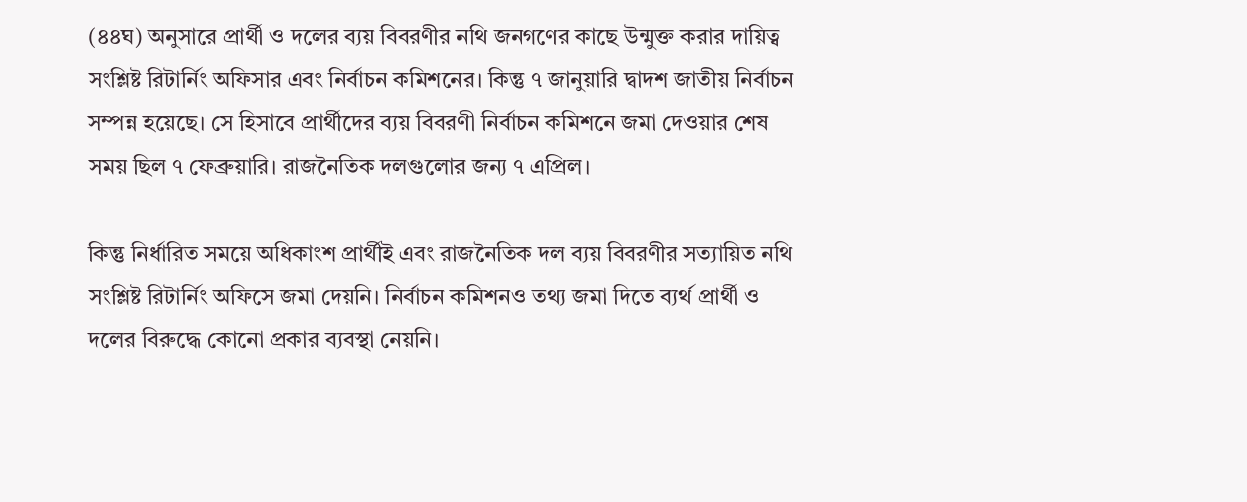(৪৪ঘ) অনুসারে প্রার্থী ও দলের ব্যয় বিবরণীর নথি জনগণের কাছে উন্মুক্ত করার দায়িত্ব সংশ্লিষ্ট রিটার্নিং অফিসার এবং নির্বাচন কমিশনের। কিন্তু ৭ জানুয়ারি দ্বাদশ জাতীয় নির্বাচন সম্পন্ন হয়েছে। সে হিসাবে প্রার্থীদের ব্যয় বিবরণী নির্বাচন কমিশনে জমা দেওয়ার শেষ সময় ছিল ৭ ফেব্রুয়ারি। রাজনৈতিক দলগুলোর জন্য ৭ এপ্রিল।

কিন্তু নির্ধারিত সময়ে অধিকাংশ প্রার্থীই এবং রাজনৈতিক দল ব্যয় বিবরণীর সত্যায়িত নথি সংশ্লিষ্ট রিটার্নিং অফিসে জমা দেয়নি। নির্বাচন কমিশনও তথ্য জমা দিতে ব্যর্থ প্রার্থী ও দলের বিরুদ্ধে কোনো প্রকার ব্যবস্থা নেয়নি।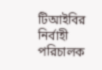টিআইবির নির্বাহী পরিচালক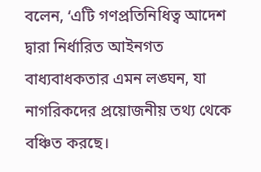বলেন, ‘এটি গণপ্রতিনিধিত্ব আদেশ দ্বারা নির্ধারিত আইনগত বাধ্যবাধকতার এমন লঙ্ঘন, যা নাগরিকদের প্রয়োজনীয় তথ্য থেকে বঞ্চিত করছে।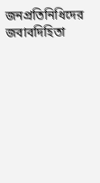জনপ্রতিনিধিদের জবাবদিহিতা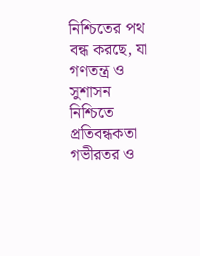নিশ্চিতের পথ বন্ধ করছে, যা গণতন্ত্র ও সুশাসন নিশ্চিতে প্রতিবন্ধকতা গভীরতর ও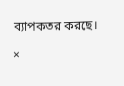ব্যাপকতর করছে।

×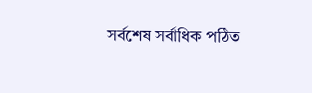সর্বশেষ সর্বাধিক পঠিত